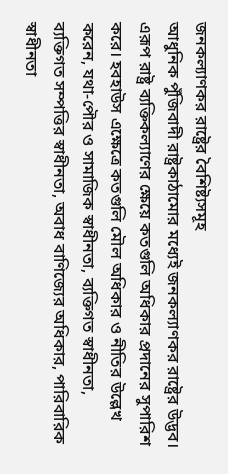জনকল্যাণকর রাষ্ট্রের বৈশিষ্ট্যসমূহ
আধুনিক পুঁজিবাদী রাষ্ট্রকাঠামোর মধ্যেই জনকল্যাণকর রাষ্ট্রের উদ্ভব। এরূপ রাষ্ট্র ব্যক্তিকল্যাণের ক্ষেয়ে কতগুলি অধিকার প্রদানের সুপারিশ করে। হবহাউস এক্ষেত্রে কতগুলি মৌল অধিকার ও নীতির উল্লেখ করেন, যথা-পৌর ও সামাজিক স্বাধীনতা, ব্যক্তিগত স্বাধীনতা, ব্যক্তিগত সম্পত্তির স্বাধীনতা, অবাধ বাণিজ্যের অধিকার, পারিবারিক স্বাধীনতা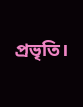প্রভৃতি।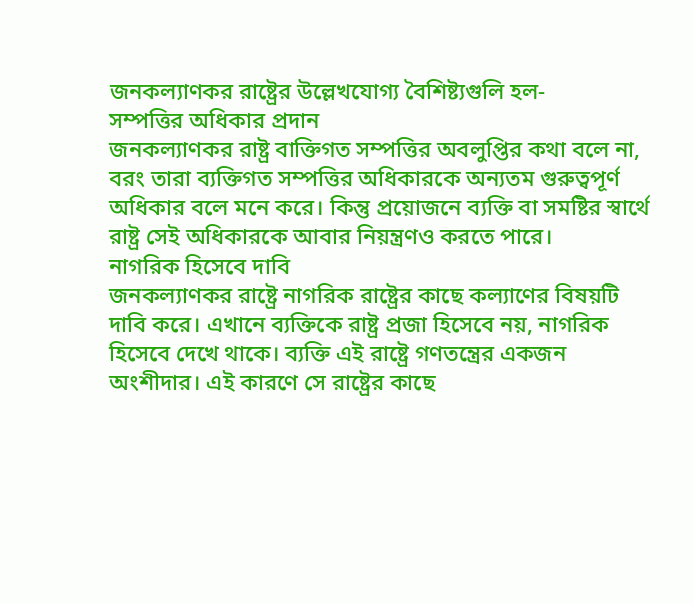জনকল্যাণকর রাষ্ট্রের উল্লেখযোগ্য বৈশিষ্ট্যগুলি হল-
সম্পত্তির অধিকার প্রদান
জনকল্যাণকর রাষ্ট্র বাক্তিগত সম্পত্তির অবলুপ্তির কথা বলে না, বরং তারা ব্যক্তিগত সম্পত্তির অধিকারকে অন্যতম গুরুত্বপূর্ণ অধিকার বলে মনে করে। কিন্তু প্রয়োজনে ব্যক্তি বা সমষ্টির স্বার্থে রাষ্ট্র সেই অধিকারকে আবার নিয়ন্ত্রণও করতে পারে।
নাগরিক হিসেবে দাবি
জনকল্যাণকর রাষ্ট্রে নাগরিক রাষ্ট্রের কাছে কল্যাণের বিষয়টি দাবি করে। এখানে ব্যক্তিকে রাষ্ট্র প্রজা হিসেবে নয়, নাগরিক হিসেবে দেখে থাকে। ব্যক্তি এই রাষ্ট্রে গণতন্ত্রের একজন অংশীদার। এই কারণে সে রাষ্ট্রের কাছে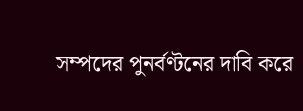সম্পদের পুনর্বণ্টনের দাবি করে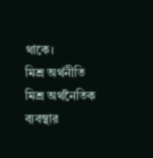থাকে।
মিশ্র অর্থনীতি
মিশ্র অর্থনৈতিক ব্যবস্থার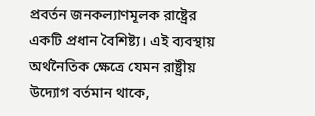প্রবর্তন জনকল্যাণমূলক রাষ্ট্রের একটি প্রধান বৈশিষ্ট্য। এই ব্যবস্থায় অর্থনৈতিক ক্ষেত্রে যেমন রাষ্ট্রীয় উদ্যোগ বর্তমান থাকে,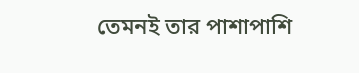তেমনই তার পাশাপাশি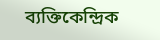ব্যক্তিকেন্দ্রিক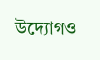উদ্যোগও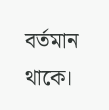বর্তমান থাকে।